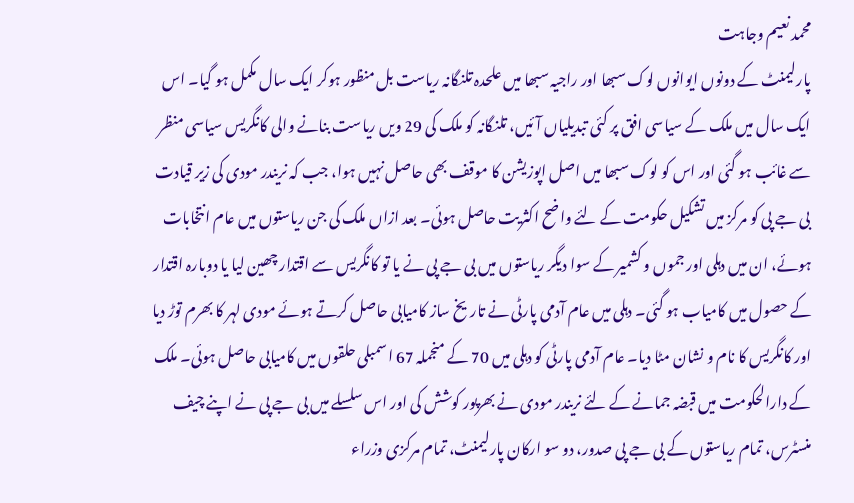محمد نعیم وجاہت
پارلیمنٹ کے دونوں ایوانوں لوک سبھا اور راجیہ سبھا میں علحدہ تلنگانہ ریاست بل منظور ہوکر ایک سال مکمل ہو گیا۔ اس ایک سال میں ملک کے سیاسی افق پر کئی تبدیلیاں آئیں، تلنگانہ کو ملک کی 29 ویں ریاست بنانے والی کانگریس سیاسی منظر سے غائب ہو گئی اور اس کو لوک سبھا میں اصل اپوزیشن کا موقف بھی حاصل نہیں ہوا، جب کہ نریندر مودی کی زیر قیادت بی جے پی کو مرکز میں تشکیل حکومت کے لئے واضح اکثریت حاصل ہوئی۔ بعد ازاں ملک کی جن ریاستوں میں عام انتخابات ہوئے، ان میں دہلی اور جموں و کشمیر کے سوا دیگر ریاستوں میں بی جے پی نے یا تو کانگریس سے اقتدار چھین لیا یا دوبارہ اقتدار کے حصول میں کامیاب ہو گئی۔ دہلی میں عام آدمی پارٹی نے تاریخ ساز کامیابی حاصل کرتے ہوئے مودی لہر کا بھرم توڑ دیا اور کانگریس کا نام و نشان مٹا دیا۔ عام آدمی پارٹی کو دہلی میں 70 کے منجملہ 67 اسمبلی حلقوں میں کامیابی حاصل ہوئی۔ ملک کے دارالحکومت میں قبضہ جمانے کے لئے نریندر مودی نے بھرپور کوشش کی اور اس سلسلے میں بی جے پی نے اپنے چیف منسٹرس، تمام ریاستوں کے بی جے پی صدور، دو سو ارکان پارلیمنٹ، تمام مرکزی وزراء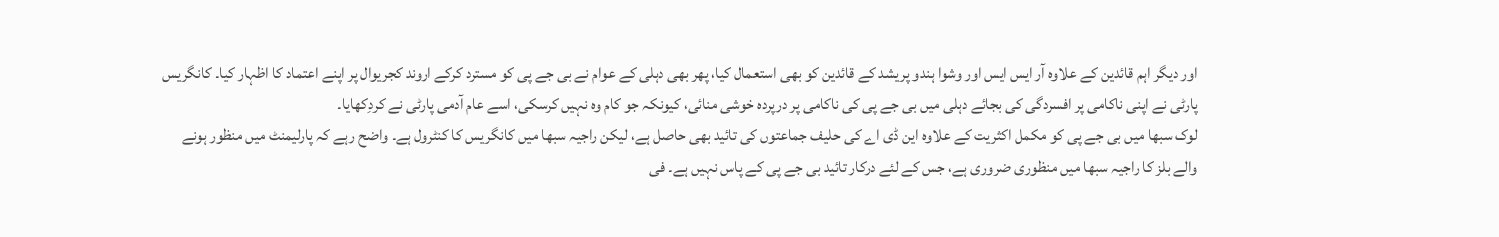اور دیگر اہم قائدین کے علاوہ آر ایس ایس اور وشوا ہندو پریشد کے قائدین کو بھی استعمال کیا، پھر بھی دہلی کے عوام نے بی جے پی کو مسترد کرکے اروند کجریوال پر اپنے اعتماد کا اظہار کیا۔ کانگریس پارٹی نے اپنی ناکامی پر افسردگی کی بجائے دہلی میں بی جے پی کی ناکامی پر درپردہ خوشی منائی، کیونکہ جو کام وہ نہیں کرسکی، اسے عام آدمی پارٹی نے کردِکھایا۔
لوک سبھا میں بی جے پی کو مکمل اکثریت کے علاوہ این ڈی اے کی حلیف جماعتوں کی تائید بھی حاصل ہے، لیکن راجیہ سبھا میں کانگریس کا کنٹرول ہے۔ واضح رہے کہ پارلیمنٹ میں منظور ہونے والے بلز کا راجیہ سبھا میں منظوری ضروری ہے، جس کے لئے درکار تائید بی جے پی کے پاس نہیں ہے۔ فی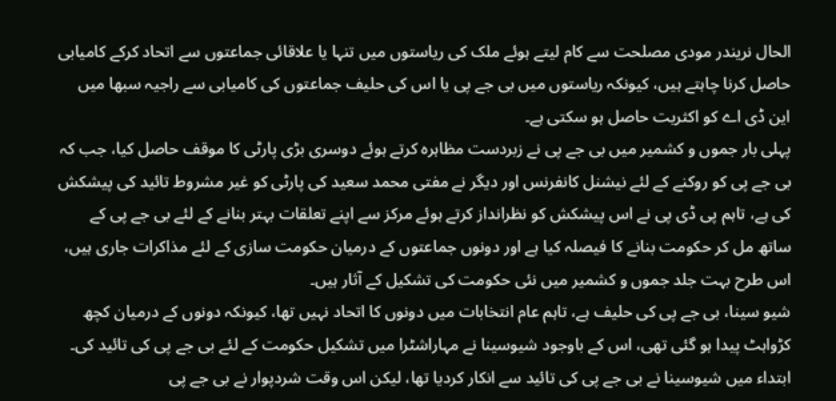الحال نریندر مودی مصلحت سے کام لیتے ہوئے ملک کی ریاستوں میں تنہا یا علاقائی جماعتوں سے اتحاد کرکے کامیابی حاصل کرنا چاہتے ہیں، کیونکہ ریاستوں میں بی جے پی یا اس کی حلیف جماعتوں کی کامیابی سے راجیہ سبھا میں این ڈی اے کو اکثریت حاصل ہو سکتی ہے۔
پہلی بار جموں و کشمیر میں بی جے پی نے زبردست مظاہرہ کرتے ہوئے دوسری بڑی پارٹی کا موقف حاصل کیا، جب کہ بی جے پی کو روکنے کے لئے نیشنل کانفرنس اور دیگر نے مفتی محمد سعید کی پارٹی کو غیر مشروط تائید کی پیشکش کی ہے، تاہم پی ڈی پی نے اس پیشکش کو نظرانداز کرتے ہوئے مرکز سے اپنے تعلقات بہتر بنانے کے لئے بی جے پی کے ساتھ مل کر حکومت بنانے کا فیصلہ کیا ہے اور دونوں جماعتوں کے درمیان حکومت سازی کے لئے مذاکرات جاری ہیں، اس طرح بہت جلد جموں و کشمیر میں نئی حکومت کی تشکیل کے آثار ہیں۔
شیو سینا، بی جے پی کی حلیف ہے، تاہم عام انتخابات میں دونوں کا اتحاد نہیں تھا، کیونکہ دونوں کے درمیان کچھ کڑواہٹ پیدا ہو گئی تھی، اس کے باوجود شیوسینا نے مہاراشٹرا میں تشکیل حکومت کے لئے بی جے پی کی تائید کی۔ ابتداء میں شیوسینا نے بی جے پی کی تائید سے انکار کردیا تھا، لیکن اس وقت شردپوار نے بی جے پی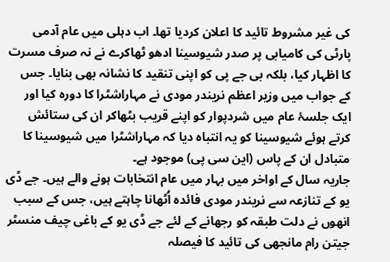کی غیر مشروط تائید کا اعلان کردیا تھا۔ اب دہلی میں عام آدمی پارٹی کی کامیابی پر صدر شیوسینا ادھو ٹھاکرے نے نہ صرف مسرت کا اظہار کیا، بلکہ بی جے پی کو اپنی تنقید کا نشانہ بھی بنایا۔ جس کے جواب میں وزیر اعظم نریندر مودی نے مہاراشٹرا کا دورہ کیا اور ایک جلسۂ عام میں شردپوار کو اپنے قریب بٹھاکر ان کی ستائش کرتے ہوئے شیوسینا کو یہ انتباہ دیا کہ مہاراشٹرا میں شیوسینا کا متبادل ان کے پاس (این سی پی) موجود ہے۔
جاریہ سال کے اواخر میں بہار میں عام انتخابات ہونے والے ہیں۔ جے ڈی یو کے تنازعہ سے نریندر مودی فائدہ اُٹھانا چاہتے ہیں، جس کے سبب انھوں نے دلت طبقہ کو رجھانے کے لئے جے ڈی یو کے باغی چیف منسٹر جیتن رام مانجھی کی تائید کا فیصلہ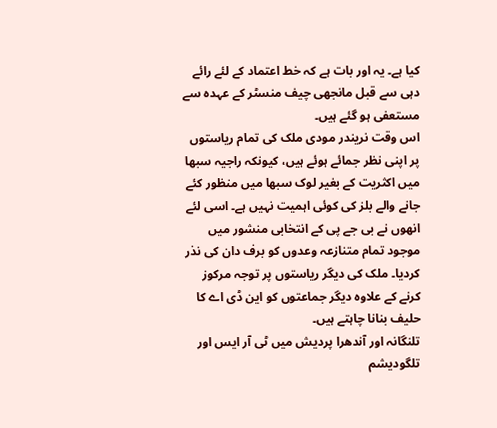کیا ہے۔ یہ اور بات ہے کہ خط اعتماد کے لئے رائے دہی سے قبل مانجھی چیف منسٹر کے عہدہ سے مستعفی ہو گئے ہیں۔
اس وقت نریندر مودی ملک کی تمام ریاستوں پر اپنی نظر جمائے ہوئے ہیں، کیونکہ راجیہ سبھا میں اکثریت کے بغیر لوک سبھا میں منظور کئے جانے والے بلز کی کوئی اہمیت نہیں ہے۔ اسی لئے انھوں نے بی جے پی کے انتخابی منشور میں موجود تمام متنازعہ وعدوں کو برف دان کی نذر کردیا۔ ملک کی دیگر ریاستوں پر توجہ مرکوز کرنے کے علاوہ دیگر جماعتوں کو این ڈی اے کا حلیف بنانا چاہتے ہیں۔
تلنگانہ اور آندھرا پردیش میں ٹی آر ایس اور تلگودیشم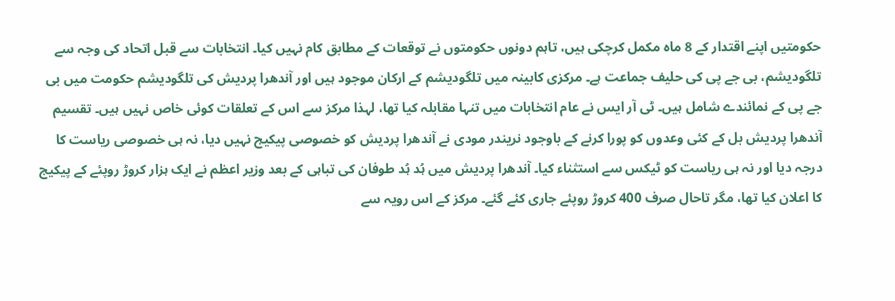حکومتیں اپنے اقتدار کے 8 ماہ مکمل کرچکی ہیں، تاہم دونوں حکومتوں نے توقعات کے مطابق کام نہیں کیا۔ انتخابات سے قبل اتحاد کی وجہ سے تلگودیشم، بی جے پی کی حلیف جماعت ہے۔ مرکزی کابینہ میں تلگودیشم کے ارکان موجود ہیں اور آندھرا پردیش کی تلگودیشم حکومت میں بی جے پی کے نمائندے شامل ہیں۔ ٹی آر ایس نے عام انتخابات میں تنہا مقابلہ کیا تھا، لہذا مرکز سے اس کے تعلقات کوئی خاص نہیں ہیں۔ تقسیم آندھرا پردیش بل کے کئی وعدوں کو پورا کرنے کے باوجود نریندر مودی نے آندھرا پردیش کو خصوصی پیکیج نہیں دیا، نہ ہی خصوصی ریاست کا درجہ دیا اور نہ ہی ریاست کو ٹیکس سے استثناء کیا۔ آندھرا پردیش میں ہُد ہُد طوفان کی تباہی کے بعد وزیر اعظم نے ایک ہزار کروڑ روپئے کے پیکیج کا اعلان کیا تھا، مگر تاحال صرف 400 کروڑ روپئے جاری کئے گئے۔ مرکز کے اس رویہ سے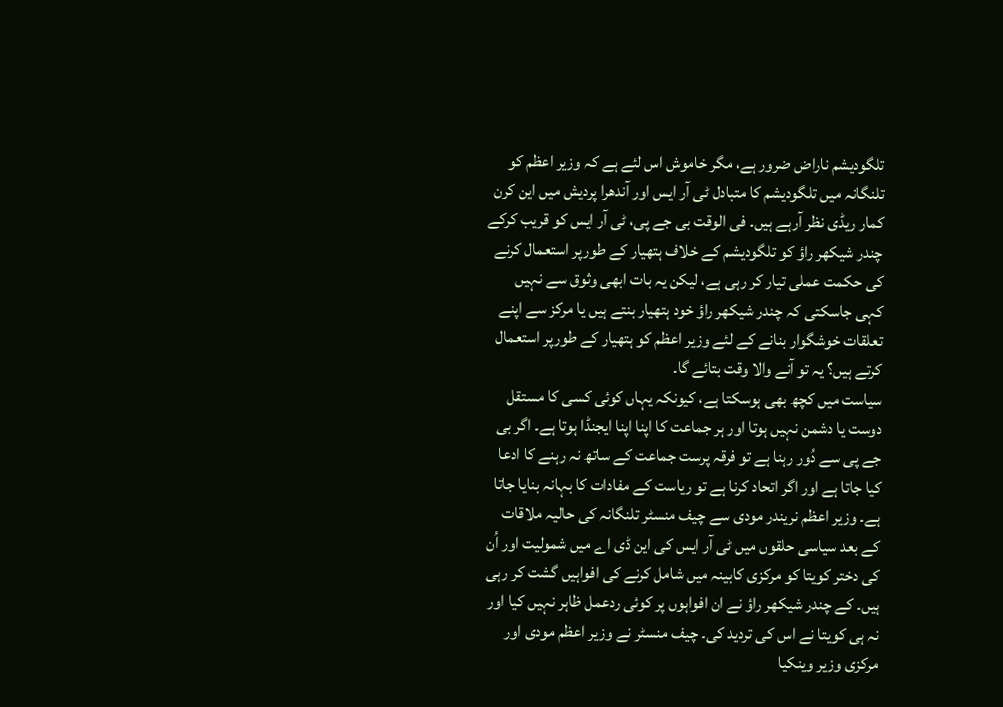تلگودیشم ناراض ضرور ہے، مگر خاموش اس لئے ہے کہ وزیر اعظم کو تلنگانہ میں تلگودیشم کا متبادل ٹی آر ایس اور آندھرا پردیش میں این کرن کمار ریڈی نظر آرہے ہیں۔ فی الوقت بی جے پی، ٹی آر ایس کو قریب کرکے چندر شیکھر راؤ کو تلگودیشم کے خلاف ہتھیار کے طورپر استعمال کرنے کی حکمت عملی تیار کر رہی ہے، لیکن یہ بات ابھی وثوق سے نہیں کہی جاسکتی کہ چندر شیکھر راؤ خود ہتھیار بنتے ہیں یا مرکز سے اپنے تعلقات خوشگوار بنانے کے لئے وزیر اعظم کو ہتھیار کے طورپر استعمال کرتے ہیں؟ یہ تو آنے والا وقت بتائے گا۔
سیاست میں کچھ بھی ہوسکتا ہے، کیونکہ یہاں کوئی کسی کا مستقل دوست یا دشمن نہیں ہوتا اور ہر جماعت کا اپنا اپنا ایجنڈا ہوتا ہے۔ اگر بی جے پی سے دُور رہنا ہے تو فرقہ پرست جماعت کے ساتھ نہ رہنے کا ادعا کیا جاتا ہے اور اگر اتحاد کرنا ہے تو ریاست کے مفادات کا بہانہ بنایا جاتا ہے۔ وزیر اعظم نریندر مودی سے چیف منسٹر تلنگانہ کی حالیہ ملاقات کے بعد سیاسی حلقوں میں ٹی آر ایس کی این ڈی اے میں شمولیت اور اُن کی دختر کویتا کو مرکزی کابینہ میں شامل کرنے کی افواہیں گشت کر رہی ہیں۔ کے چندر شیکھر راؤ نے ان افواہوں پر کوئی ردعمل ظاہر نہیں کیا اور نہ ہی کویتا نے اس کی تردید کی۔ چیف منسٹر نے وزیر اعظم مودی اور مرکزی وزیر وینکیا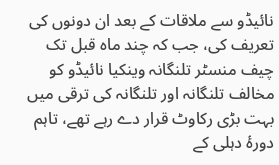نائیڈو سے ملاقات کے بعد ان دونوں کی تعریف کی، جب کہ چند ماہ قبل تک چیف منسٹر تلنگانہ وینکیا نائیڈو کو مخالف تلنگانہ اور تلنگانہ کی ترقی میں بہت بڑی رکاوٹ قرار دے رہے تھے، تاہم دورۂ دہلی کے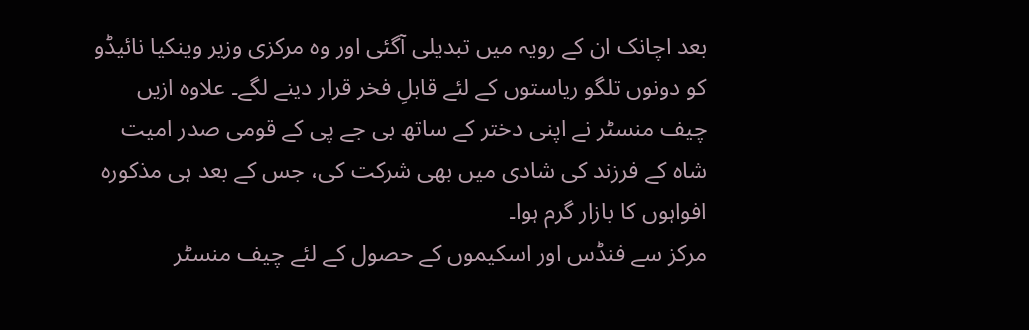بعد اچانک ان کے رویہ میں تبدیلی آگئی اور وہ مرکزی وزیر وینکیا نائیڈو کو دونوں تلگو ریاستوں کے لئے قابلِ فخر قرار دینے لگے۔ علاوہ ازیں چیف منسٹر نے اپنی دختر کے ساتھ بی جے پی کے قومی صدر امیت شاہ کے فرزند کی شادی میں بھی شرکت کی، جس کے بعد ہی مذکورہ افواہوں کا بازار گرم ہوا۔
مرکز سے فنڈس اور اسکیموں کے حصول کے لئے چیف منسٹر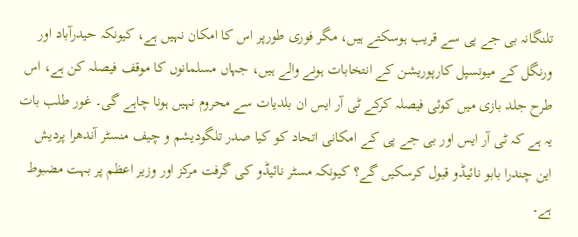تلنگانہ بی جے پی سے قریب ہوسکتے ہیں، مگر فوری طورپر اس کا امکان نہیں ہے، کیونکہ حیدرآباد اور ورنگل کے میونسپل کارپوریشن کے انتخابات ہونے والے ہیں، جہاں مسلمانوں کا موقف فیصلہ کن ہے، اس طرح جلد بازی میں کوئی فیصلہ کرکے ٹی آر ایس ان بلدیات سے محروم نہیں ہونا چاہے گی۔ غور طلب بات یہ ہے کہ ٹی آر ایس اور بی جے پی کے امکانی اتحاد کو کیا صدر تلگودیشم و چیف منسٹر آندھرا پردیش این چندرا بابو نائیڈو قبول کرسکیں گے؟ کیونکہ مسٹر نائیڈو کی گرفت مرکز اور وزیر اعظم پر بہت مضبوط ہے۔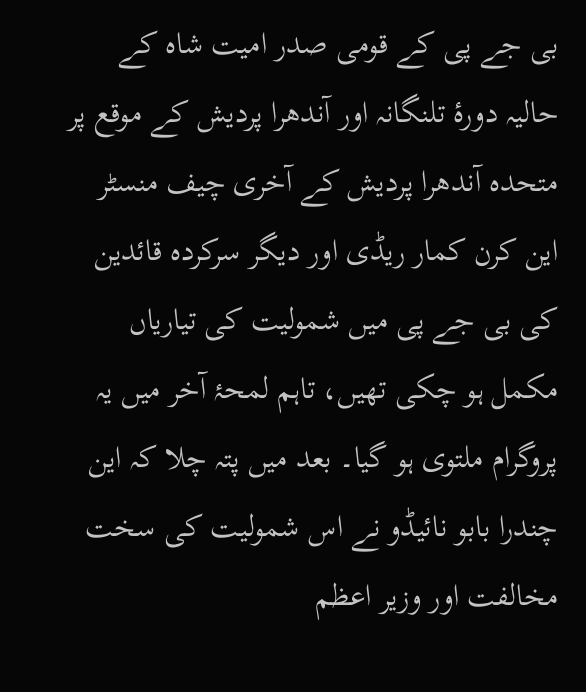بی جے پی کے قومی صدر امیت شاہ کے حالیہ دورۂ تلنگانہ اور آندھرا پردیش کے موقع پر متحدہ آندھرا پردیش کے آخری چیف منسٹر این کرن کمار ریڈی اور دیگر سرکردہ قائدین کی بی جے پی میں شمولیت کی تیاریاں مکمل ہو چکی تھیں، تاہم لمحۂ آخر میں یہ پروگرام ملتوی ہو گیا۔ بعد میں پتہ چلا کہ این چندرا بابو نائیڈو نے اس شمولیت کی سخت مخالفت اور وزیر اعظم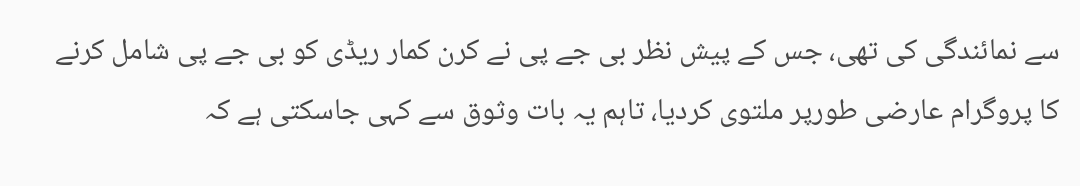سے نمائندگی کی تھی، جس کے پیش نظر بی جے پی نے کرن کمار ریڈی کو بی جے پی شامل کرنے کا پروگرام عارضی طورپر ملتوی کردیا، تاہم یہ بات وثوق سے کہی جاسکتی ہے کہ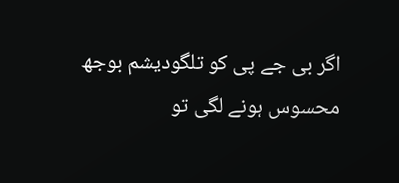اگر بی جے پی کو تلگودیشم بوجھ محسوس ہونے لگی تو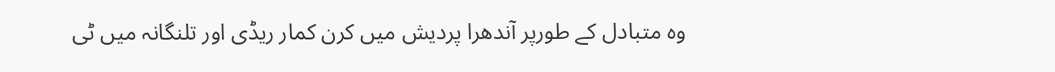وہ متبادل کے طورپر آندھرا پردیش میں کرن کمار ریڈی اور تلنگانہ میں ٹی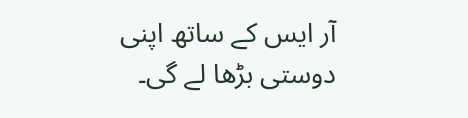آر ایس کے ساتھ اپنی دوستی بڑھا لے گی۔